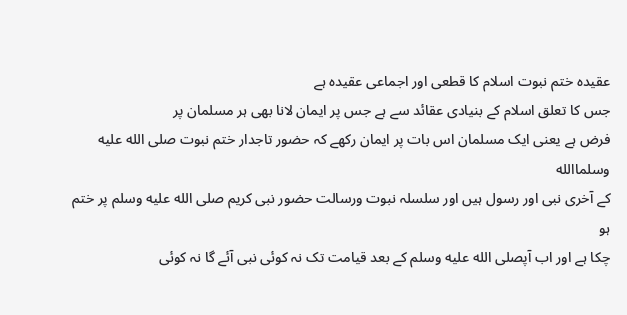عقیدہ ختم نبوت اسلام کا قطعی اور اجماعی عقیدہ ہے
جس کا تعلق اسلام کے بنیادی عقائد سے ہے جس پر ایمان لانا بھی ہر مسلمان پر
فرض ہے یعنی ایک مسلمان اس بات پر ایمان رکھے کہ حضور تاجدار ختم نبوت صلى الله عليه وسلماالله
کے آخری نبی اور رسول ہیں اور سلسلہ نبوت ورسالت حضور نبی کریم صلى الله عليه وسلم پر ختم ہو
چکا ہے اور اب آپصلى الله عليه وسلم کے بعد قیامت تک نہ کوئی نبی آئے گا نہ کوئی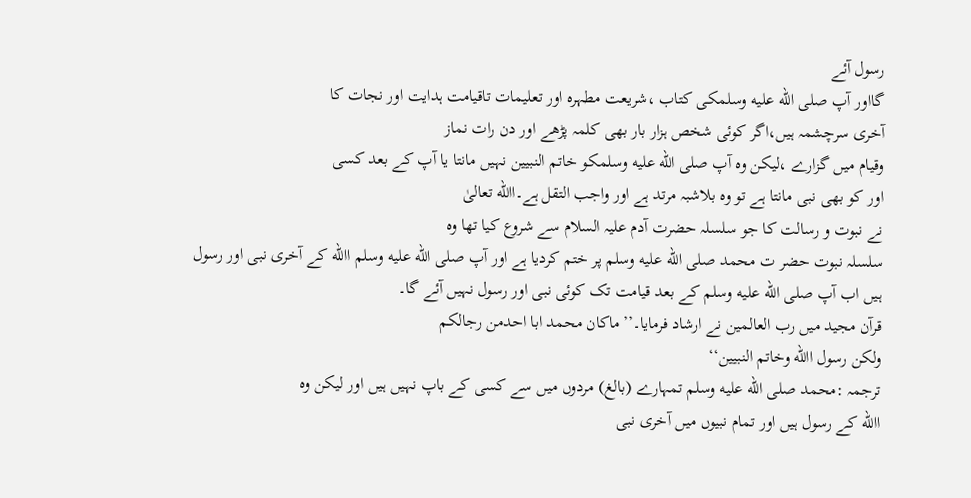رسول آئے
گااور آپ صلى الله عليه وسلمکی کتاب ،شریعت مطہرہ اور تعلیمات تاقیامت ہدایت اور نجات کا
آخری سرچشمہ ہیں،اگر کوئی شخص ہزار بار بھی کلمہ پڑھے اور دن رات نماز
وقیام میں گزارے ،لیکن وہ آپ صلى الله عليه وسلمکو خاتم النبیین نہیں مانتا یا آپ کے بعد کسی
اور کو بھی نبی مانتا ہے تو وہ بلاشبہ مرتد ہے اور واجب التقل ہے۔االله تعالیٰ
نے نبوت و رسالت کا جو سلسلہ حضرت آدم علیہ السلام سے شروع کیا تھا وہ
سلسلہ نبوت حضر ت محمد صلى الله عليه وسلم پر ختم کردیا ہے اور آپ صلى الله عليه وسلم االله کے آخری نبی اور رسول
ہیں اب آپ صلى الله عليه وسلم کے بعد قیامت تک کوئی نبی اور رسول نہیں آئے گا۔
قرآن مجید میں رب العالمین نے ارشاد فرمایا۔’’ماکان محمد ابا احدمن رجالکم
ولکن رسول االله وخاتم النبیین‘‘
ترجمہ :محمد صلى الله عليه وسلم تمہارے (بالغ) مردوں میں سے کسی کے باپ نہیں ہیں اور لیکن وہ
االله کے رسول ہیں اور تمام نبیوں میں آخری نبی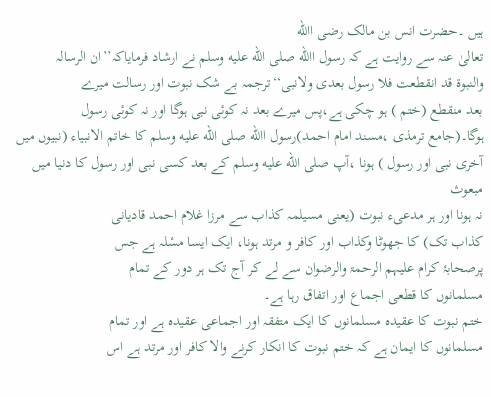ہیں ۔حضرت انس بن مالک رضی االله
تعالیٰ عنہ سے روایت ہے کہ رسول االله صلى الله عليه وسلم نے ارشاد فرمایاکہ’’ان الرسالہ
والنبوۃ قد انقطعت فلا رسول بعدی ولانبی‘‘ترجمہ بے شک نبوت اور رسالت میرے
بعد منقطع (ختم ) ہو چکی ہے،پس میرے بعد نہ کوئی نبی ہوگا اور نہ کوئی رسول
ہوگا۔(جامع ترمذی ،مسند امام احمد)رسول االله صلى الله عليه وسلم کا خاتم الانبیاء (نبیوں میں
آخری نبی اور رسول ) ہونا ،آپ صلى الله عليه وسلم کے بعد کسی نبی اور رسول کا دنیا میں مبعوث
نہ ہونا اور ہر مدعیء نبوت (یعنی مسیلمہ کذاب سے مرزا غلام احمد قادیانی
کذاب تک) کا جھوٹا وکذاب اور کافر و مرتد ہونا، ایک ایسا مسٔلہ ہے جس
پرصحابۂ کرام علیہم الرحمۃ والرضوان سے لے کر آج تک ہر دور کے تمام
مسلمانوں کا قطعی اجماع اور اتفاق رہا ہے۔
ختم نبوت کا عقیدہ مسلمانوں کا ایک متفقہ اور اجماعی عقیدہ ہے اور تمام
مسلمانوں کا ایمان ہے کہ ختم نبوت کا انکار کرنے والا کافر اور مرتد ہے اس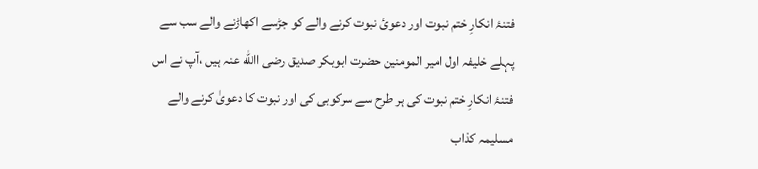فتنۂ انکارِ ختم نبوت اور دعویٔ نبوت کرنے والے کو جڑسے اکھاڑنے والے سب سے
پہلے خلیفہ اول امیر المومنین حضرت ابوبکر صدیق رضی االله عنہ ہیں ،آپ نے اس
فتنۂ انکارِ ختم نبوت کی ہر طرح سے سرکوبی کی اور نبوت کا دعویٰ کرنے والے
مسلیمہ کذاب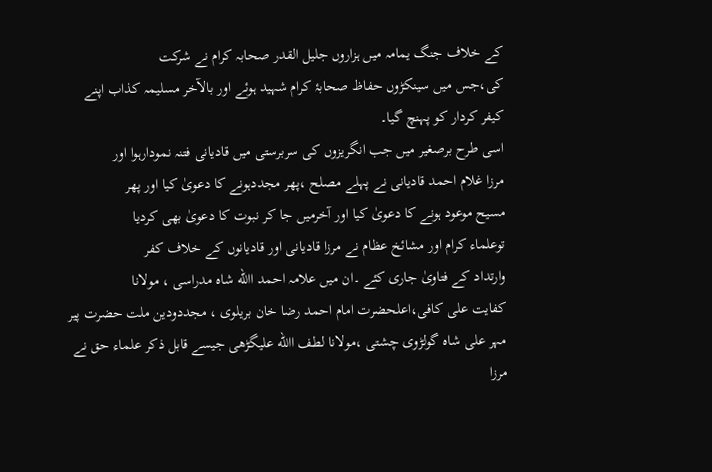کے خلاف جنگ یمامہ میں ہزاروں جلیل القدر صحابہ کرام نے شرکت
کی،جس میں سینکڑوں حفاظ صحابۂ کرام شہید ہوئے اور بالآخر مسلیمہ کذاب اپنے
کیفر کردار کو پہنچ گیا۔
اسی طرح برصغیر میں جب انگریزوں کی سربرستی میں قادیانی فتنہ نمودارہوا اور
مرزا غلام احمد قادیانی نے پہلے مصلح ،پھر مجددہونے کا دعویٰ کیا اور پھر
مسیح موعود ہونے کا دعویٰ کیا اور آخرمیں جا کر نبوت کا دعویٰ بھی کردیا
توعلماء کرام اور مشائخ عظام نے مرزا قادیانی اور قادیانوں کے خلاف کفر
وارتداد کے فتاویٰ جاری کئے ۔ان میں علامہ احمد االله شاہ مدراسی ، مولانا
کفایت علی کافی،اعلحضرت امام احمد رضا خان بریلوی ، مجددودین ملت حضرت پیر
مہر علی شاہ گولڑوی چشتی ،مولانا لطف االله علیگڑھی جیسے قابل ذکر علماء حق نے
مرزا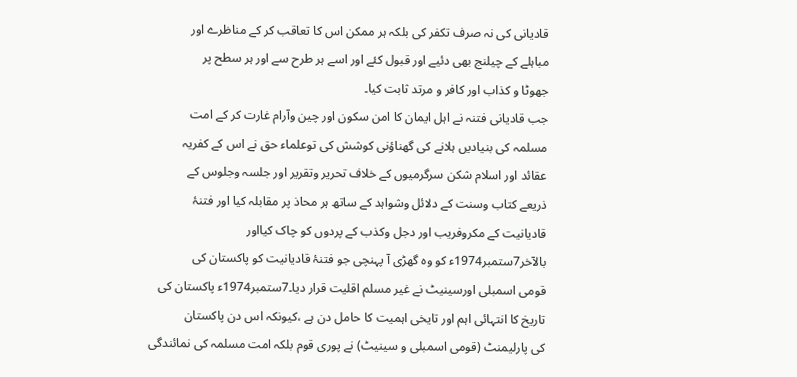قادیانی کی نہ صرف تکفر کی بلکہ ہر ممکن اس کا تعاقب کر کے مناظرے اور
مباہلے کے چیلنج بھی دئیے اور قبول کئے اور اسے ہر طرح سے اور ہر سطح پر
جھوٹا و کذاب اور کافر و مرتد ثابت کیا۔
جب قادیانی فتنہ نے اہل ایمان کا امن سکون اور چین وآرام غارت کر کے امت
مسلمہ کی بنیادیں ہلانے کی گھناؤنی کوشش کی توعلماء حق نے اس کے کفریہ
عقائد اور اسلام شکن سرگرمیوں کے خلاف تحریر وتقریر اور جلسہ وجلوس کے
ذریعے کتاب وسنت کے دلائل وشواہد کے ساتھ ہر محاذ پر مقابلہ کیا اور فتنۂ
قادیانیت کے مکروفریب اور دجل وکذب کے پردوں کو چاک کیااور
بالآخر7ستمبر1974ء کو وہ گھڑی آ پہنچی جو فتنۂ قادیانیت کو پاکستان کی
قومی اسمبلی اورسینیٹ نے غیر مسلم اقلیت قرار دیا۔7ستمبر1974ء پاکستان کی
تاریخ کا انتہائی اہم اور تایخی اہمیت کا حامل دن ہے ،کیونکہ اس دن پاکستان
کی پارلیمنٹ (قومی اسمبلی و سینیٹ) نے پوری قوم بلکہ امت مسلمہ کی نمائندگی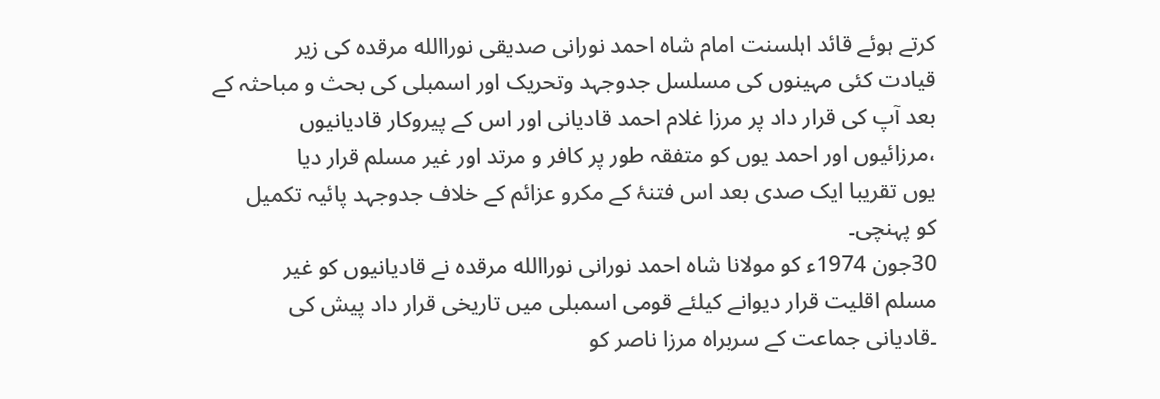کرتے ہوئے قائد اہلسنت امام شاہ احمد نورانی صدیقی نوراالله مرقدہ کی زیر
قیادت کئی مہینوں کی مسلسل جدوجہد وتحریک اور اسمبلی کی بحث و مباحثہ کے
بعد آپ کی قرار داد پر مرزا غلام احمد قادیانی اور اس کے پیروکار قادیانیوں
،مرزائیوں اور احمد یوں کو متفقہ طور پر کافر و مرتد اور غیر مسلم قرار دیا
یوں تقریبا ایک صدی بعد اس فتنۂ کے مکرو عزائم کے خلاف جدوجہد پائیہ تکمیل
کو پہنچی۔
30جون 1974ء کو مولانا شاہ احمد نورانی نوراالله مرقدہ نے قادیانیوں کو غیر
مسلم اقلیت قرار دیوانے کیلئے قومی اسمبلی میں تاریخی قرار داد پیش کی
۔قادیانی جماعت کے سربراہ مرزا ناصر کو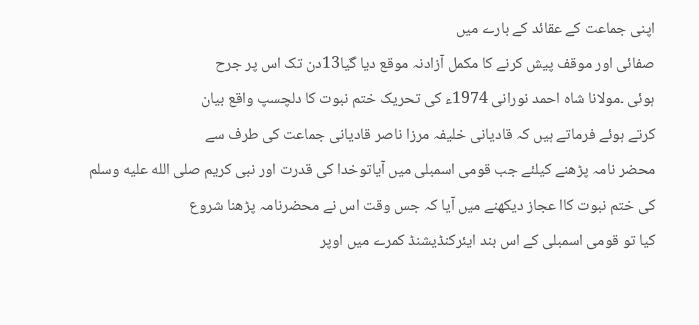اپنی جماعت کے عقائد کے بارے میں
صفائی اور موقف پیش کرنے کا مکمل آزادنہ موقع دیا گیا13دن تک اس پر جرح
ہوئی ۔مولانا شاہ احمد نورانی 1974ء کی تحریک ختم نبوت کا دلچسپ واقع بیان
کرتے ہوئے فرماتے ہیں کہ قادیانی خلیفہ مرزا ناصر قادیانی جماعت کی طرف سے
محضر نامہ پڑھنے کیلئے جب قومی اسمبلی میں آیاتوخدا کی قدرت اور نبی کریم صلى الله عليه وسلم
کی ختم نبوت کاا عجاز دیکھنے میں آیا کہ جس وقت اس نے محضرنامہ پڑھنا شروع
کیا تو قومی اسمبلی کے اس بند ایئرکنڈیشنڈ کمرے میں اوپر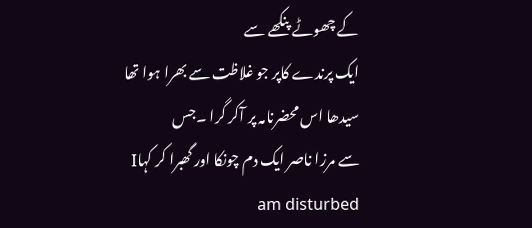کے چھوٹے پنکھے سے
ایک پرندے کاپر جو غلاظت سے بھرا ہوا تھا سیدھا اس محضرنامہ پر آکر گرا ۔جس
سے مرزا ناصر ایک دم چونکا اور گھبرا کر کہاI am disturbed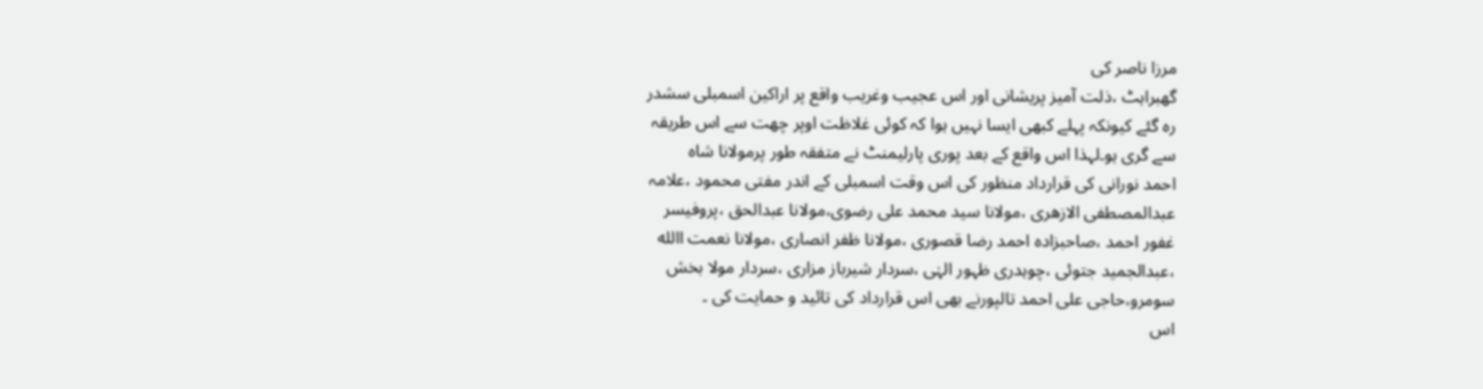مرزا ناصر کی
گھبراہٹ ،ذلت آمیز پریشانی اور اس عجیب وغریب واقع پر اراکین اسمبلی سشدر
رہ گئے کیونکہ پہلے کبھی ایسا نہیں ہوا کہ کوئی غلاظت اوپر چھت سے اس طریقہ
سے گری ہو۔لہذا اس واقع کے بعد پوری پارلیمنٹ نے متفقہ طور پرمولانا شاہ
احمد نورانی کی قرارداد منظور کی اس وقت اسمبلی کے اندر مفتی محمود ،علامہ
عبدالمصطفی الازھری ،مولانا سید محمد علی رضوی،مولانا عبدالحق ،پروفیسر
غفور احمد ،صاحبزادہ احمد رضا قصوری ،مولانا ظفر انصاری ،مولانا نعمت االله
،عبدالجمید جتوئی ،چوہدری ظہور الہٰی ،سردار شیرباز مزاری ،سردار مولا بخش
سومرو،حاجی علی احمد تالپورنے بھی اس قرارداد کی تائید و حمایت کی ۔
اس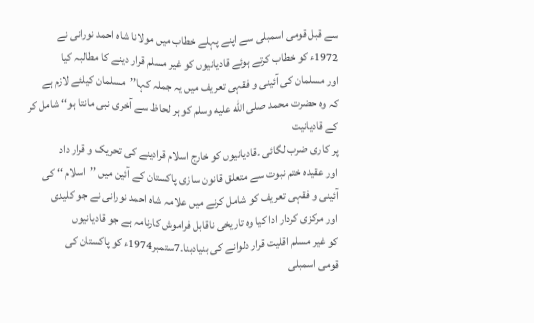سے قبل قومی اسمبلی سے اپنے پہلے خطاب میں مولانا شاہ احمد نورانی نے
1972ء کو خطاب کرتے ہوئے قادیانیوں کو غیر مسلم قرار دینے کا مطالبہ کیا
اور مسلمان کی آئینی و فقہی تعریف میں یہ جملہ کہا’’مسلمان کیلئے لازم ہے
کہ وہ حضرت محمد صلى الله عليه وسلم کو ہر لحاظ سے آخری نبی مانتا ہو‘‘ شامل کر کے قادیانیت
پر کاری ضرب لگائی ۔قادیانیوں کو خارج اسلام قرادینے کی تحریک و قرار داد
اور عقیدہ ختم نبوت سے متعلق قانون سازی پاکستان کے آئین میں ’’اسلام ‘‘ کی
آئینی و فقہی تعریف کو شامل کرنے میں علامہ شاہ احمد نورانی نے جو کلیدی
اور مرکزی کردار ادا کیا وہ تاریخی ناقابل فراموش کارنامہ ہے جو قادیانیوں
کو غیر مسلم اقلیت قرار دلوانے کی بنیادبنا۔7ستمبر1974ء کو پاکستان کی
قومی اسمبلی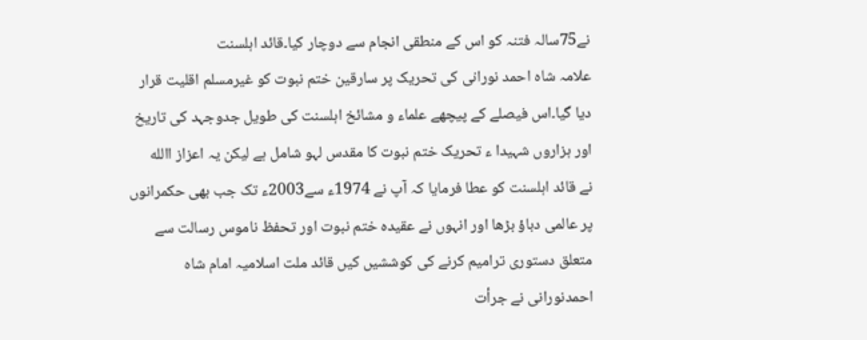نے75سالہ فتنہ کو اس کے منطقی انجام سے دوچار کیا۔قائد اہلسنت
علامہ شاہ احمد نورانی کی تحریک پر سارقین ختم نبوت کو غیرمسلم اقلیت قرار
دیا گیا۔اس فیصلے کے پیچھے علماء و مشائخ اہلسنت کی طویل جدوجہد کی تاریخ
اور ہزاروں شہیدا ء تحریک ختم نبوت کا مقدس لہو شامل ہے لیکن یہ اعزاز االله
نے قائد اہلسنت کو عطا فرمایا کہ آپ نے 1974ء سے2003ء تک جب بھی حکمرانوں
پر عالمی دباؤ بڑھا اور انہوں نے عقیدہ ختم نبوت اور تحفظ ناموس رسالت سے
متعلق دستوری ترامیم کرنے کی کوششیں کیں قائد ملت اسلامیہ امام شاہ
احمدنورانی نے جرأت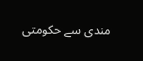مندی سے حکومتی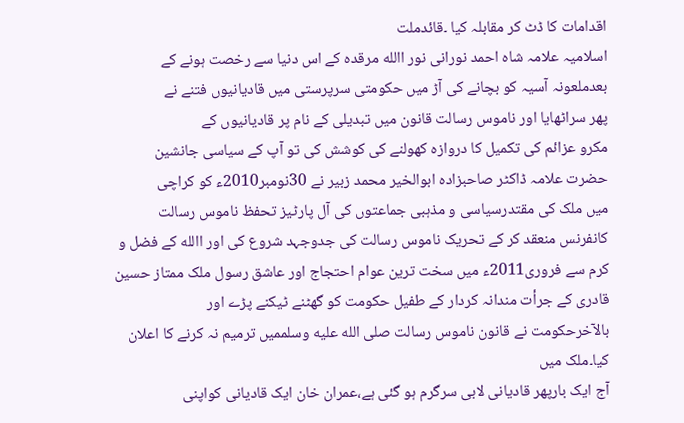اقدامات کا ڈٹ کر مقابلہ کیا ۔قائدملت
اسلامیہ علامہ شاہ احمد نورانی نور االله مرقدہ کے اس دنیا سے رخصت ہونے کے
بعدملعونہ آسیہ کو بچانے کی آڑ میں حکومتی سرپرستی میں قادیانیوں فتنے نے
پھر سراٹھایا اور ناموس رسالت قانون میں تبدیلی کے نام پر قادیانیوں کے
مکرو عزائم کی تکمیل کا دروازہ کھولنے کی کوشش کی تو آپ کے سیاسی جانشین
حضرت علامہ ڈاکٹر صاحبزادہ ابوالخیر محمد زبیر نے 30نومبر2010ء کو کراچی
میں ملک کی مقتدرسیاسی و مذہبی جماعتوں کی آل پارٹیز تحفظ ناموس رسالت
کانفرنس منعقد کر کے تحریک ناموس رسالت کی جدوجہد شروع کی اور االله کے فضل و
کرم سے فروری2011ء میں سخت ترین عوام احتجاج اور عاشق رسول ملک ممتاز حسین
قادری کے جرأت مندانہ کردار کے طفیل حکومت کو گھٹنے ٹیکنے پڑے اور
بالآخرحکومت نے قانون ناموس رسالت صلى الله عليه وسلممیں ترمیم نہ کرنے کا اعلان کیا۔ملک میں
آج ایک بارپھر قادیانی لابی سرگرم ہو گئی ہے،عمران خان ایک قادیانی کواپنی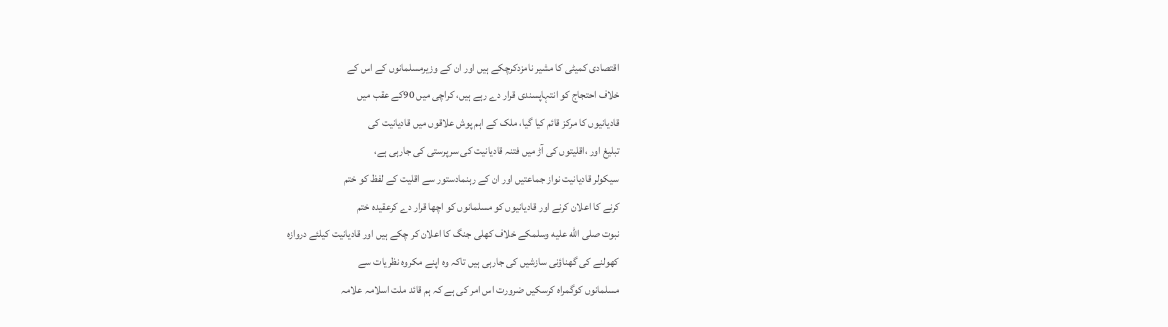اقتصادی کمیٹی کا مشیر نامزدکرچکے ہیں اور ان کے وزیرمسلمانوں کے اس کے
خلاف احتجاج کو انتہاپسندی قرار دے رہے ہیں، کراچی میں 90کے عقب میں
قادیانیوں کا مرکز قائم کیا گیا، ملک کے اہم پوش علاقوں میں قادیانیت کی
تبلیغ اور ،اقلیتوں کی آڑ میں فتنہ قادیانیت کی سرپرستی کی جارہی ہے،
سیکولر قادیانیت نواز جماعتیں اور ان کے رہنمادستور سے اقلیت کے لفظ کو ختم
کرنے کا اعلان کرنے اور قادیانیوں کو مسلمانوں کو اچھا قرار دے کرعقیدہ ختم
نبوت صلى الله عليه وسلمکے خلاف کھلی جنگ کا اعلان کر چکے ہیں اور قادیانیت کیلئے دروازہ
کھولنے کی گھناؤنی سازشیں کی جارہی ہیں تاکہ وہ اپنے مکروہ نظریات سے
مسلمانوں کوگمراہ کرسکیں ضرورت اس امر کی ہے کہ ہم قائد ملت اسلامہ علامہ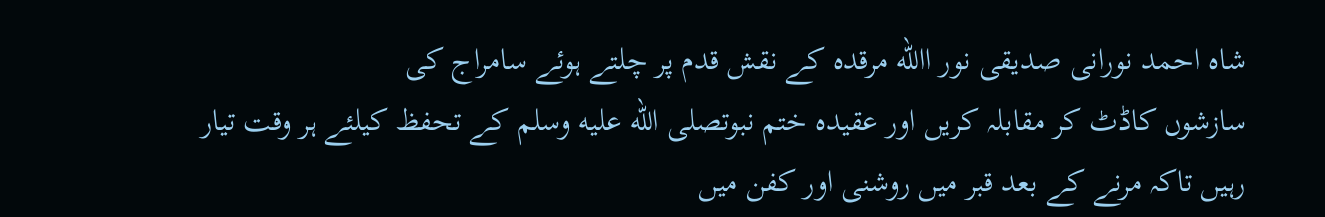شاہ احمد نورانی صدیقی نور االله مرقدہ کے نقش قدم پر چلتے ہوئے سامراج کی
سازشوں کاڈٹ کر مقابلہ کریں اور عقیدہ ختم نبوتصلى الله عليه وسلم کے تحفظ کیلئے ہر وقت تیار
رہیں تاکہ مرنے کے بعد قبر میں روشنی اور کفن میں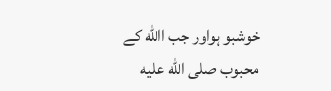خوشبو ہواور جب االله کے
محبوب صلى الله عليه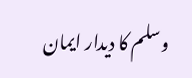وسلم کا دیدار ایمان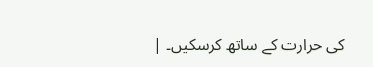کی حرارت کے ساتھ کرسکیں۔ |